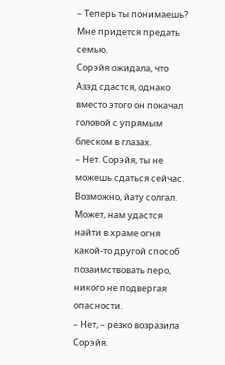– Теперь ты понимаешь? Мне придется предать семью.
Сорэйя ожидала, что Азэд сдастся, однако вместо этого он покачал головой с упрямым блеском в глазах.
– Нет. Сорэйя, ты не можешь сдаться сейчас. Возможно, йату солгал. Может, нам удастся найти в храме огня какой-то другой способ позаимствовать перо, никого не подвергая опасности.
– Нет, – резко возразила Сорэйя.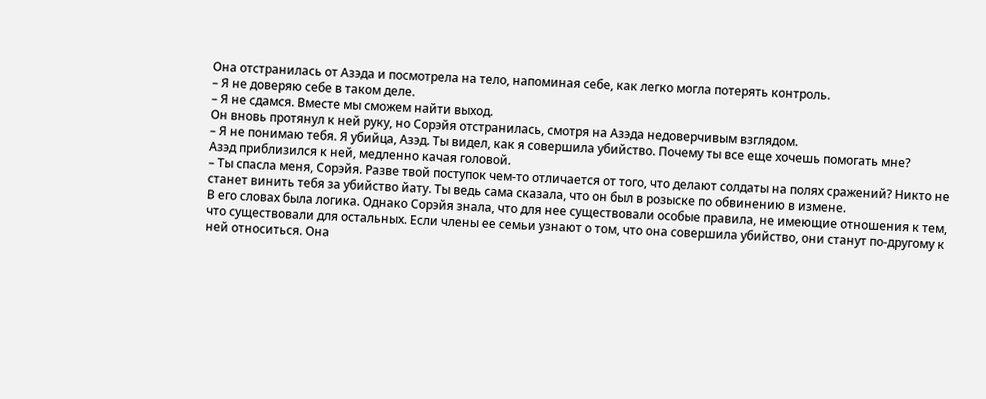Она отстранилась от Азэда и посмотрела на тело, напоминая себе, как легко могла потерять контроль.
– Я не доверяю себе в таком деле.
– Я не сдамся. Вместе мы сможем найти выход.
Он вновь протянул к ней руку, но Сорэйя отстранилась, смотря на Азэда недоверчивым взглядом.
– Я не понимаю тебя. Я убийца, Азэд. Ты видел, как я совершила убийство. Почему ты все еще хочешь помогать мне?
Азэд приблизился к ней, медленно качая головой.
– Ты спасла меня, Сорэйя. Разве твой поступок чем-то отличается от того, что делают солдаты на полях сражений? Никто не станет винить тебя за убийство йату. Ты ведь сама сказала, что он был в розыске по обвинению в измене.
В его словах была логика. Однако Сорэйя знала, что для нее существовали особые правила, не имеющие отношения к тем, что существовали для остальных. Если члены ее семьи узнают о том, что она совершила убийство, они станут по-другому к ней относиться. Она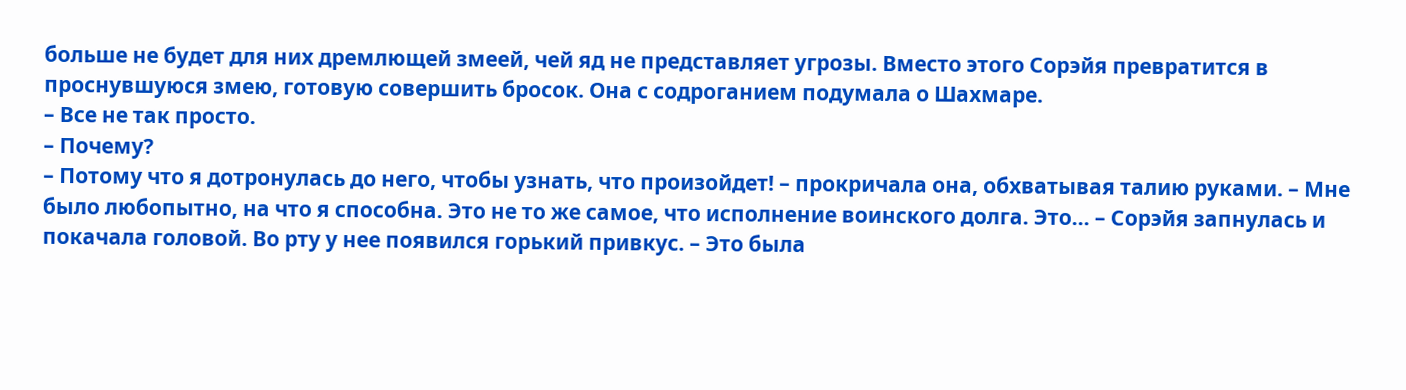больше не будет для них дремлющей змеей, чей яд не представляет угрозы. Вместо этого Сорэйя превратится в проснувшуюся змею, готовую совершить бросок. Она с содроганием подумала о Шахмаре.
– Все не так просто.
– Почему?
– Потому что я дотронулась до него, чтобы узнать, что произойдет! – прокричала она, обхватывая талию руками. – Мне было любопытно, на что я способна. Это не то же самое, что исполнение воинского долга. Это… – Сорэйя запнулась и покачала головой. Во рту у нее появился горький привкус. – Это была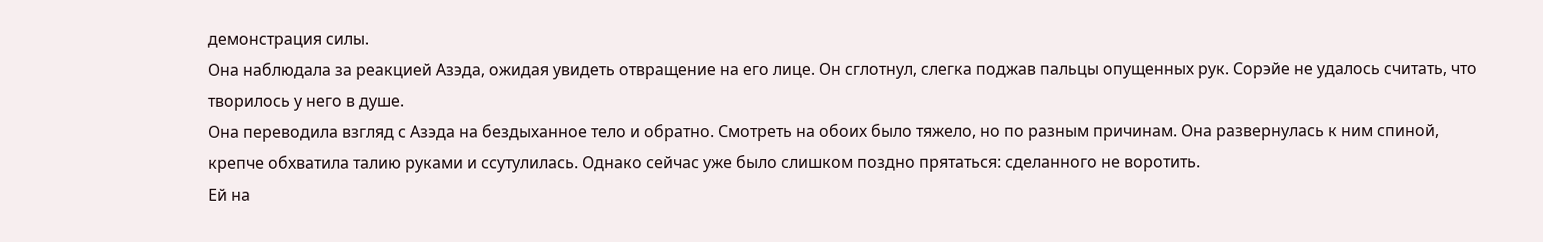демонстрация силы.
Она наблюдала за реакцией Азэда, ожидая увидеть отвращение на его лице. Он сглотнул, слегка поджав пальцы опущенных рук. Сорэйе не удалось считать, что творилось у него в душе.
Она переводила взгляд с Азэда на бездыханное тело и обратно. Смотреть на обоих было тяжело, но по разным причинам. Она развернулась к ним спиной, крепче обхватила талию руками и ссутулилась. Однако сейчас уже было слишком поздно прятаться: сделанного не воротить.
Ей на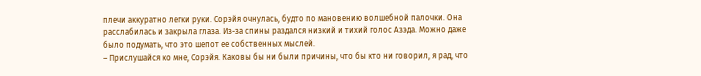плечи аккуратно легки руки. Сорэйя очнулась, будто по мановению волшебной палочки. Она расслабилась и закрыла глаза. Из-за спины раздался низкий и тихий голос Азэда. Можно даже было подумать, что это шепот ее собственных мыслей.
– Прислушайся ко мне, Сорэйя. Каковы бы ни были причины, что бы кто ни говорил, я рад, что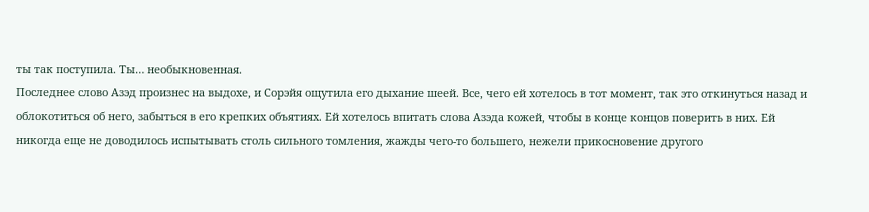ты так поступила. Ты… необыкновенная.
Последнее слово Азэд произнес на выдохе, и Сорэйя ощутила его дыхание шеей. Все, чего ей хотелось в тот момент, так это откинуться назад и облокотиться об него, забыться в его крепких объятиях. Ей хотелось впитать слова Азэда кожей, чтобы в конце концов поверить в них. Ей никогда еще не доводилось испытывать столь сильного томления, жажды чего-то большего, нежели прикосновение другого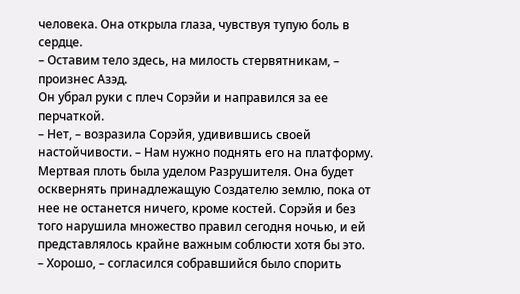человека. Она открыла глаза, чувствуя тупую боль в сердце.
– Оставим тело здесь, на милость стервятникам, – произнес Азэд.
Он убрал руки с плеч Сорэйи и направился за ее перчаткой.
– Нет, – возразила Сорэйя, удивившись своей настойчивости. – Нам нужно поднять его на платформу.
Мертвая плоть была уделом Разрушителя. Она будет осквернять принадлежащую Создателю землю, пока от нее не останется ничего, кроме костей. Сорэйя и без того нарушила множество правил сегодня ночью, и ей представлялось крайне важным соблюсти хотя бы это.
– Хорошо, – согласился собравшийся было спорить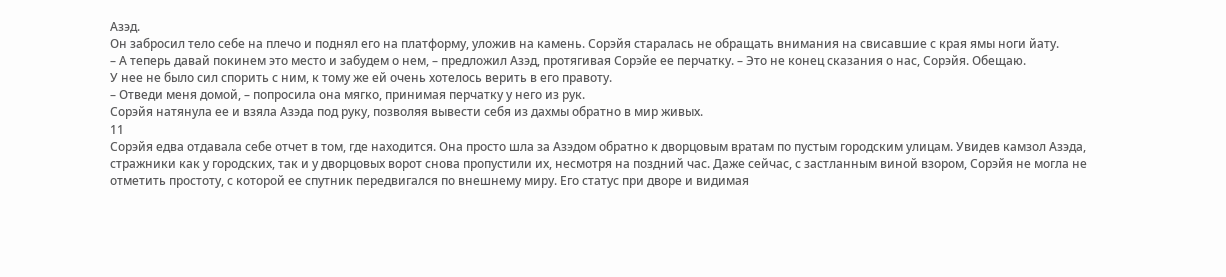Азэд.
Он забросил тело себе на плечо и поднял его на платформу, уложив на камень. Сорэйя старалась не обращать внимания на свисавшие с края ямы ноги йату.
– А теперь давай покинем это место и забудем о нем, – предложил Азэд, протягивая Сорэйе ее перчатку. – Это не конец сказания о нас, Сорэйя. Обещаю.
У нее не было сил спорить с ним, к тому же ей очень хотелось верить в его правоту.
– Отведи меня домой, – попросила она мягко, принимая перчатку у него из рук.
Сорэйя натянула ее и взяла Азэда под руку, позволяя вывести себя из дахмы обратно в мир живых.
11
Сорэйя едва отдавала себе отчет в том, где находится. Она просто шла за Азэдом обратно к дворцовым вратам по пустым городским улицам. Увидев камзол Азэда, стражники как у городских, так и у дворцовых ворот снова пропустили их, несмотря на поздний час. Даже сейчас, с застланным виной взором, Сорэйя не могла не отметить простоту, с которой ее спутник передвигался по внешнему миру. Его статус при дворе и видимая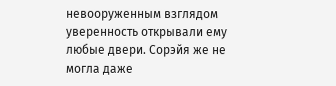невооруженным взглядом уверенность открывали ему любые двери. Сорэйя же не могла даже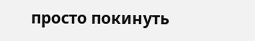просто покинуть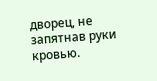дворец, не запятнав руки кровью.